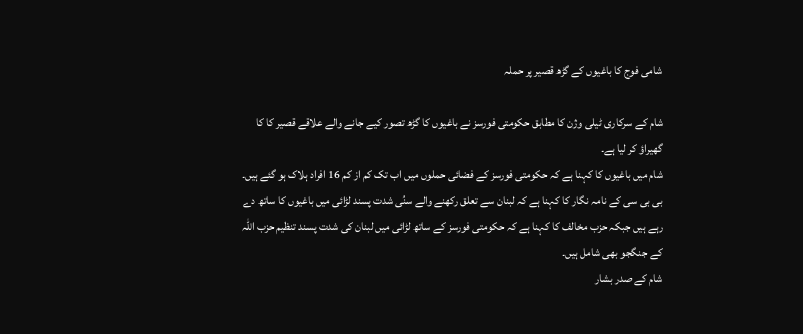شامی فوج کا باغیوں کے گڑھ قصیر پر حملہ

شام کے سرکاری ٹیلی وژن کا مطابق حکومتی فورسز نے باغیوں کا گڑھ تصور کیے جانے والے علاقے قصیر کا کا گھیراؤ کر لیا ہے۔
شام میں باغیوں کا کہنا ہے کہ حکومتی فورسز کے فضائی حملوں میں اب تک کم از کم 16 افراد ہلاک ہو گئے ہیں۔
بی بی سی کے نامہ نگار کا کہنا ہے کہ لبنان سے تعلق رکھنے والے سنُی شدت پسند لڑائی میں باغیوں کا ساتھ دے رہے ہیں جبکہ حزب مخالف کا کہنا ہے کہ حکومتی فورسز کے ساتھ لڑائی میں لبنان کی شدت پسند تنظیم حزب اللہ کے جنگجو بھی شامل ہیں۔
شام کے صدر بشار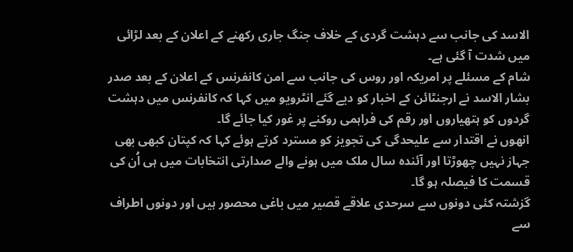الاسد کی جانب سے دہشت گردی کے خلاف جنگ جاری رکھنے کے اعلان کے بعد لڑائی میں شدت آ گئی ہے۔
شام کے مسئلے پر امریکہ اور روس کی جانب سے امن کانفرنس کے اعلان کے بعد صدر بشار الاسد نے ارجنٹائن کے اخبار کو دیے گئے انٹرویو میں کہا کہ کانفرنس میں دہشت گردوں کو ہتھیاروں اور رقم کی فراہمی روکنے پر غور کیا جائے گا۔
انھوں نے اقتدار سے علیحدگی کی تجویز کو مسترد کرتے ہوئے کہا کہ کپتان کبھی بھی جہاز نہیں چھوڑتا اور آئندہ سال ملک میں ہونے والے صدارتی انتخابات میں ہی اُن کی قسمت کا فیصلہ ہو گا۔
گزشتہ کئی دونوں سے سرحدی علاقے قصیر میں باغی محصور ہیں اور دونوں اطراف سے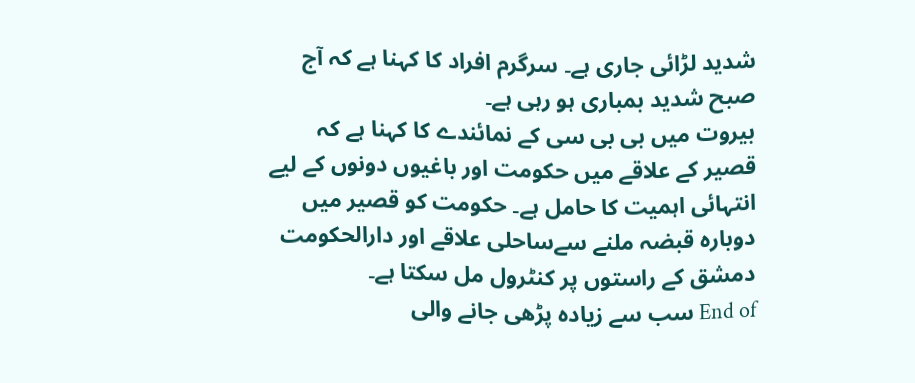شدید لڑائی جاری ہے۔ سرگرم افراد کا کہنا ہے کہ آج صبح شدید بمباری ہو رہی ہے۔
بیروت میں بی بی سی کے نمائندے کا کہنا ہے کہ قصیر کے علاقے میں حکومت اور باغیوں دونوں کے لیے انتہائی اہمیت کا حامل ہے۔ حکومت کو قصیر میں دوبارہ قبضہ ملنے سےساحلی علاقے اور دارالحکومت دمشق کے راستوں پر کنٹرول مل سکتا ہے۔
End of سب سے زیادہ پڑھی جانے والی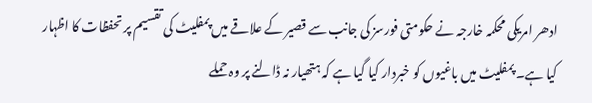ادھر امریکی محکمہ خارجہ نے حکومتی فورسز کی جانب سے قصیر کے علاقے میں پمفلیٹ کی تقسیم پر تحفظات کا اظہار کیا ہے۔ پمفلیٹ میں باغیوں کو خبردار کیا گیا ہے کہ ہتھیار نہ ڈالنے پر وہ حملے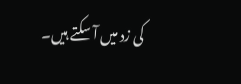کی زد میں آ سکتے ہیں۔